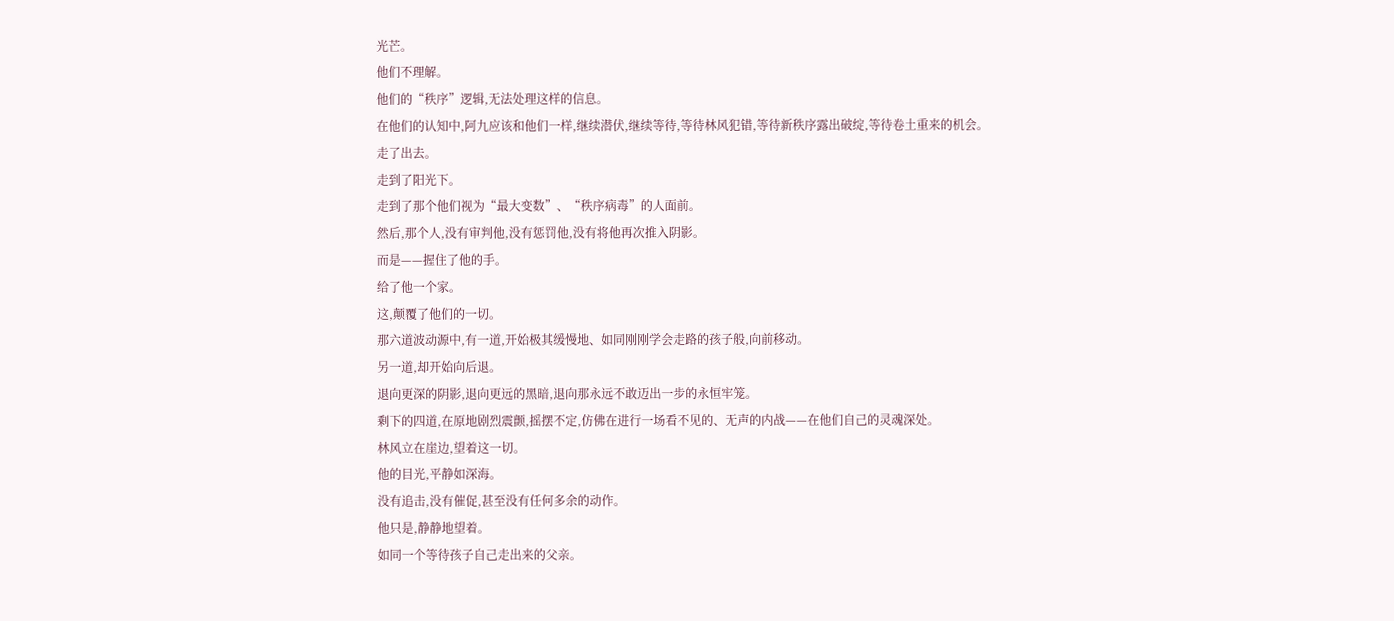光芒。
他们不理解。
他们的“秩序”逻辑,无法处理这样的信息。
在他们的认知中,阿九应该和他们一样,继续潜伏,继续等待,等待林风犯错,等待新秩序露出破绽,等待卷土重来的机会。
走了出去。
走到了阳光下。
走到了那个他们视为“最大变数”、“秩序病毒”的人面前。
然后,那个人,没有审判他,没有惩罚他,没有将他再次推入阴影。
而是——握住了他的手。
给了他一个家。
这,颠覆了他们的一切。
那六道波动源中,有一道,开始极其缓慢地、如同刚刚学会走路的孩子般,向前移动。
另一道,却开始向后退。
退向更深的阴影,退向更远的黑暗,退向那永远不敢迈出一步的永恒牢笼。
剩下的四道,在原地剧烈震颤,摇摆不定,仿佛在进行一场看不见的、无声的内战——在他们自己的灵魂深处。
林风立在崖边,望着这一切。
他的目光,平静如深海。
没有追击,没有催促,甚至没有任何多余的动作。
他只是,静静地望着。
如同一个等待孩子自己走出来的父亲。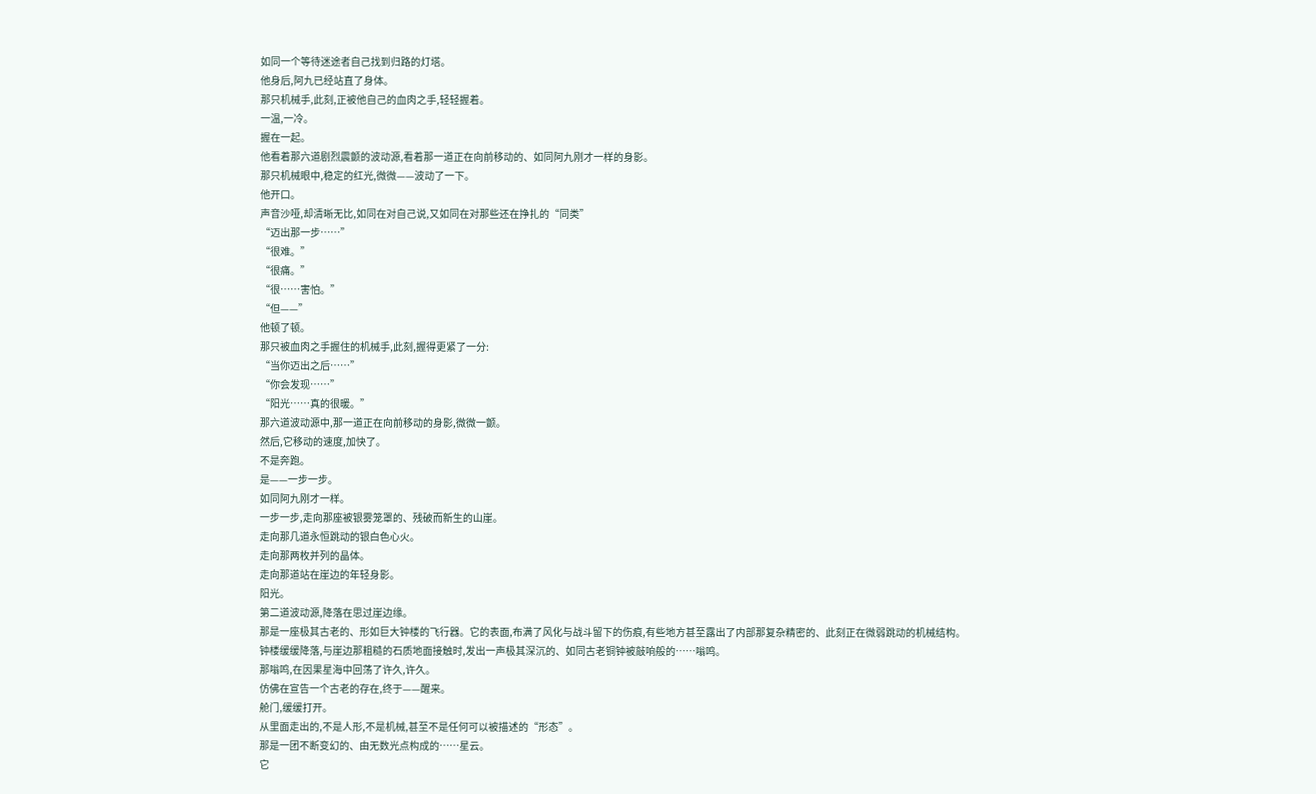如同一个等待迷途者自己找到归路的灯塔。
他身后,阿九已经站直了身体。
那只机械手,此刻,正被他自己的血肉之手,轻轻握着。
一温,一冷。
握在一起。
他看着那六道剧烈震颤的波动源,看着那一道正在向前移动的、如同阿九刚才一样的身影。
那只机械眼中,稳定的红光,微微——波动了一下。
他开口。
声音沙哑,却清晰无比,如同在对自己说,又如同在对那些还在挣扎的“同类”
“迈出那一步……”
“很难。”
“很痛。”
“很……害怕。”
“但——”
他顿了顿。
那只被血肉之手握住的机械手,此刻,握得更紧了一分:
“当你迈出之后……”
“你会发现……”
“阳光……真的很暖。”
那六道波动源中,那一道正在向前移动的身影,微微一颤。
然后,它移动的速度,加快了。
不是奔跑。
是——一步一步。
如同阿九刚才一样。
一步一步,走向那座被银雾笼罩的、残破而新生的山崖。
走向那几道永恒跳动的银白色心火。
走向那两枚并列的晶体。
走向那道站在崖边的年轻身影。
阳光。
第二道波动源,降落在思过崖边缘。
那是一座极其古老的、形如巨大钟楼的飞行器。它的表面,布满了风化与战斗留下的伤痕,有些地方甚至露出了内部那复杂精密的、此刻正在微弱跳动的机械结构。
钟楼缓缓降落,与崖边那粗糙的石质地面接触时,发出一声极其深沉的、如同古老铜钟被敲响般的……嗡鸣。
那嗡鸣,在因果星海中回荡了许久,许久。
仿佛在宣告一个古老的存在,终于——醒来。
舱门,缓缓打开。
从里面走出的,不是人形,不是机械,甚至不是任何可以被描述的“形态”。
那是一团不断变幻的、由无数光点构成的……星云。
它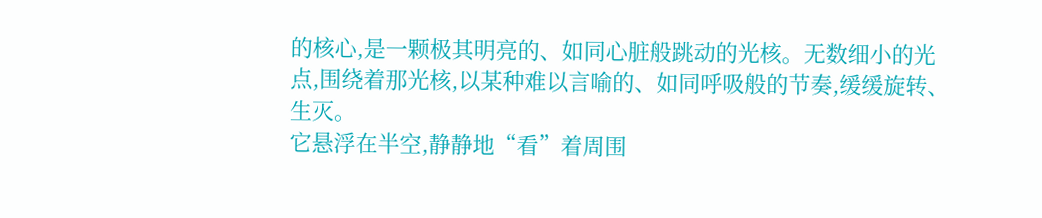的核心,是一颗极其明亮的、如同心脏般跳动的光核。无数细小的光点,围绕着那光核,以某种难以言喻的、如同呼吸般的节奏,缓缓旋转、生灭。
它悬浮在半空,静静地“看”着周围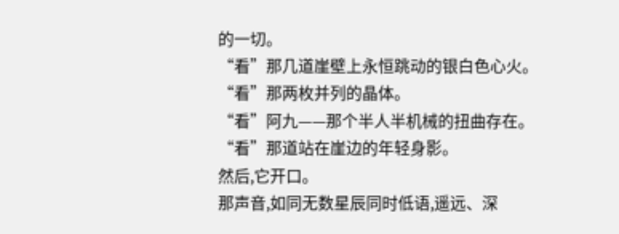的一切。
“看”那几道崖壁上永恒跳动的银白色心火。
“看”那两枚并列的晶体。
“看”阿九——那个半人半机械的扭曲存在。
“看”那道站在崖边的年轻身影。
然后,它开口。
那声音,如同无数星辰同时低语,遥远、深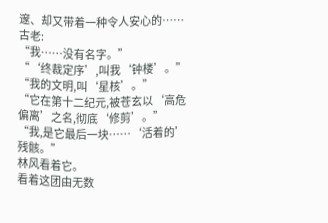邃、却又带着一种令人安心的……古老:
“我……没有名字。”
“‘终裁定序’,叫我‘钟楼’。”
“我的文明,叫‘星核’。”
“它在第十二纪元,被苍玄以‘高危偏离’之名,彻底‘修剪’。”
“我,是它最后一块……‘活着的’残骸。”
林风看着它。
看着这团由无数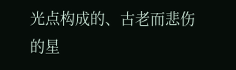光点构成的、古老而悲伤的星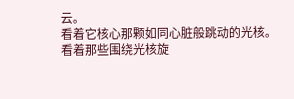云。
看着它核心那颗如同心脏般跳动的光核。
看着那些围绕光核旋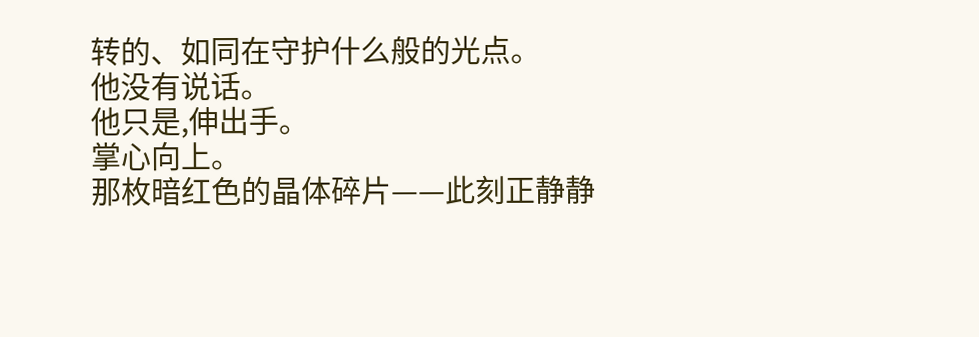转的、如同在守护什么般的光点。
他没有说话。
他只是,伸出手。
掌心向上。
那枚暗红色的晶体碎片——此刻正静静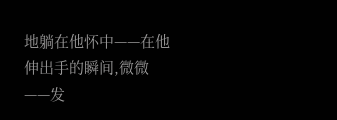地躺在他怀中——在他伸出手的瞬间,微微——发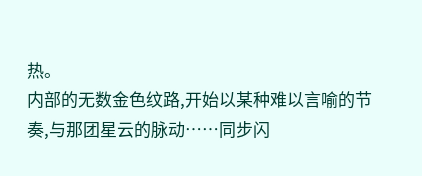热。
内部的无数金色纹路,开始以某种难以言喻的节奏,与那团星云的脉动……同步闪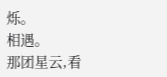烁。
相遇。
那团星云,看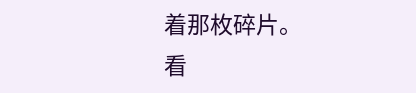着那枚碎片。
看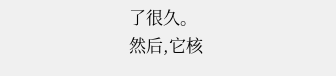了很久。
然后,它核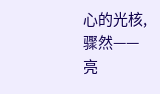心的光核,骤然——亮